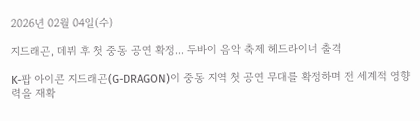2026년 02월 04일(수)

지드래곤, 데뷔 후 첫 중동 공연 확정... 두바이 음악 축제 헤드라이너 출격

K-팝 아이콘 지드래곤(G-DRAGON)이 중동 지역 첫 공연 무대를 확정하며 전 세계적 영향력을 재확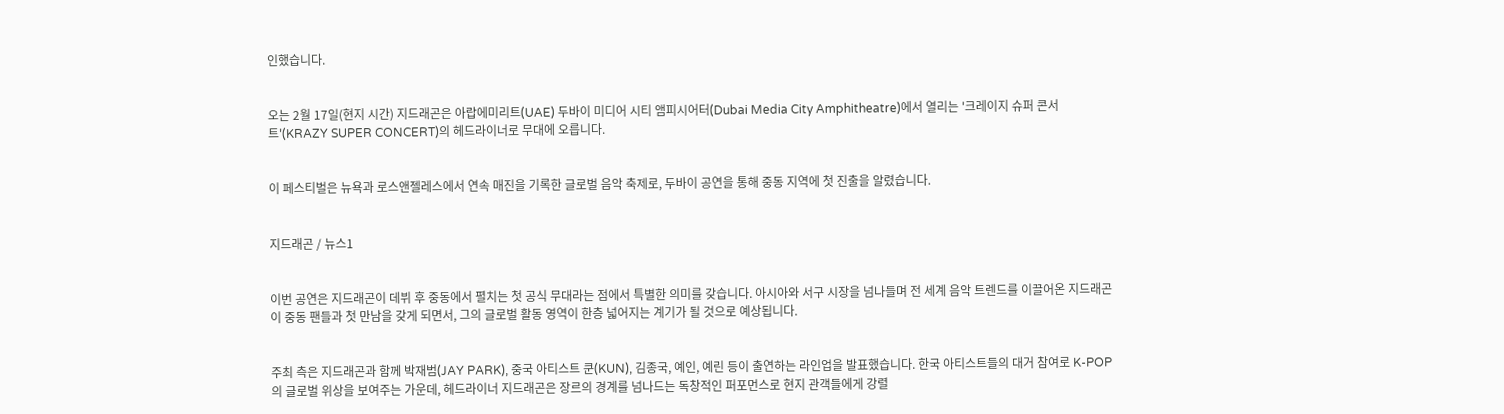인했습니다.


오는 2월 17일(현지 시간) 지드래곤은 아랍에미리트(UAE) 두바이 미디어 시티 앰피시어터(Dubai Media City Amphitheatre)에서 열리는 '크레이지 슈퍼 콘서트'(KRAZY SUPER CONCERT)의 헤드라이너로 무대에 오릅니다.


이 페스티벌은 뉴욕과 로스앤젤레스에서 연속 매진을 기록한 글로벌 음악 축제로, 두바이 공연을 통해 중동 지역에 첫 진출을 알렸습니다.


지드래곤 / 뉴스1


이번 공연은 지드래곤이 데뷔 후 중동에서 펼치는 첫 공식 무대라는 점에서 특별한 의미를 갖습니다. 아시아와 서구 시장을 넘나들며 전 세계 음악 트렌드를 이끌어온 지드래곤이 중동 팬들과 첫 만남을 갖게 되면서, 그의 글로벌 활동 영역이 한층 넓어지는 계기가 될 것으로 예상됩니다.


주최 측은 지드래곤과 함께 박재범(JAY PARK), 중국 아티스트 쿤(KUN), 김종국, 예인, 예린 등이 출연하는 라인업을 발표했습니다. 한국 아티스트들의 대거 참여로 K-POP의 글로벌 위상을 보여주는 가운데, 헤드라이너 지드래곤은 장르의 경계를 넘나드는 독창적인 퍼포먼스로 현지 관객들에게 강렬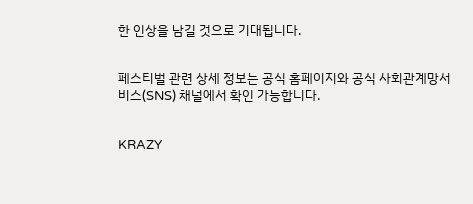한 인상을 남길 것으로 기대됩니다.


페스티벌 관련 상세 정보는 공식 홈페이지와 공식 사회관계망서비스(SNS) 채널에서 확인 가능합니다.


KRAZY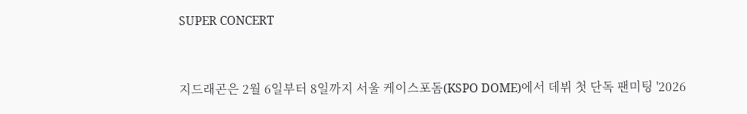SUPER CONCERT


지드래곤은 2월 6일부터 8일까지 서울 케이스포돔(KSPO DOME)에서 데뷔 첫 단독 팬미팅 '2026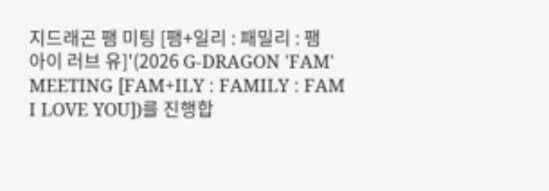지드래곤 팸 미팅 [팸+일리 : 패밀리 : 팸 아이 러브 유]'(2026 G-DRAGON 'FAM' MEETING [FAM+ILY : FAMILY : FAM I LOVE YOU])를 진행합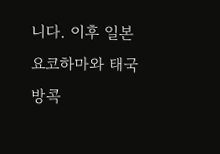니다. 이후 일본 요코하마와 태국 방콕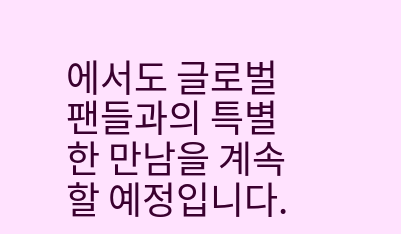에서도 글로벌 팬들과의 특별한 만남을 계속할 예정입니다.